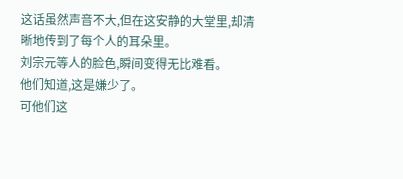这话虽然声音不大,但在这安静的大堂里,却清晰地传到了每个人的耳朵里。
刘宗元等人的脸色,瞬间变得无比难看。
他们知道,这是嫌少了。
可他们这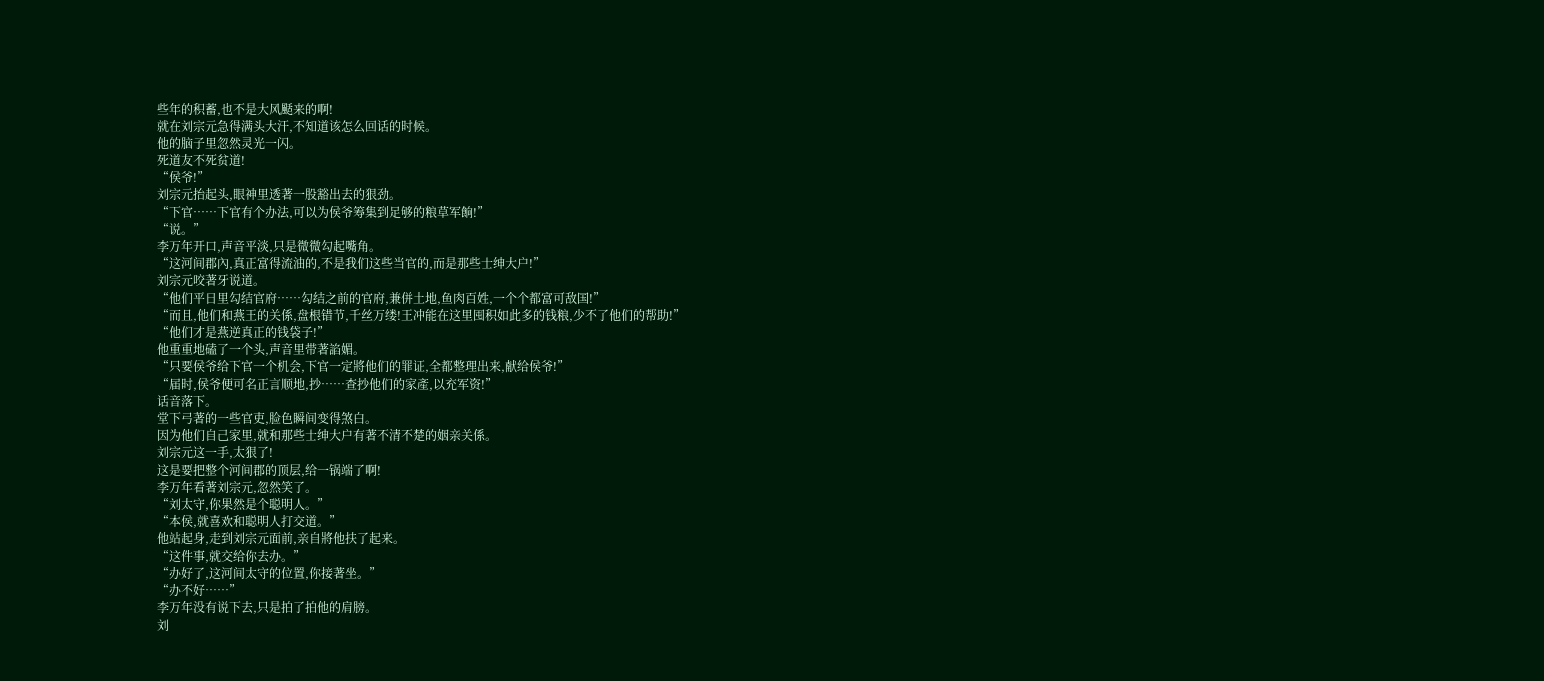些年的积蓄,也不是大风颳来的啊!
就在刘宗元急得满头大汗,不知道该怎么回话的时候。
他的脑子里忽然灵光一闪。
死道友不死贫道!
“侯爷!”
刘宗元抬起头,眼神里透著一股豁出去的狠劲。
“下官……下官有个办法,可以为侯爷筹集到足够的粮草军餉!”
“说。”
李万年开口,声音平淡,只是微微勾起嘴角。
“这河间郡內,真正富得流油的,不是我们这些当官的,而是那些士绅大户!”
刘宗元咬著牙说道。
“他们平日里勾结官府……勾结之前的官府,兼併土地,鱼肉百姓,一个个都富可敌国!”
“而且,他们和燕王的关係,盘根错节,千丝万缕!王冲能在这里囤积如此多的钱粮,少不了他们的帮助!”
“他们才是燕逆真正的钱袋子!”
他重重地磕了一个头,声音里带著諂媚。
“只要侯爷给下官一个机会,下官一定將他们的罪证,全都整理出来,献给侯爷!”
“届时,侯爷便可名正言顺地,抄……查抄他们的家產,以充军资!”
话音落下。
堂下弓著的一些官吏,脸色瞬间变得煞白。
因为他们自己家里,就和那些士绅大户有著不清不楚的姻亲关係。
刘宗元这一手,太狠了!
这是要把整个河间郡的顶层,给一锅端了啊!
李万年看著刘宗元,忽然笑了。
“刘太守,你果然是个聪明人。”
“本侯,就喜欢和聪明人打交道。”
他站起身,走到刘宗元面前,亲自將他扶了起来。
“这件事,就交给你去办。”
“办好了,这河间太守的位置,你接著坐。”
“办不好……”
李万年没有说下去,只是拍了拍他的肩膀。
刘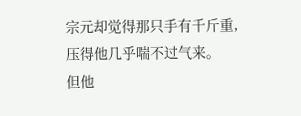宗元却觉得那只手有千斤重,压得他几乎喘不过气来。
但他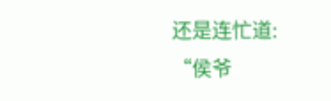还是连忙道:
“侯爷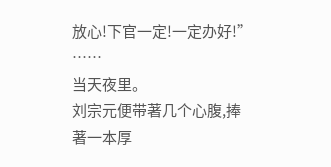放心!下官一定!一定办好!”
……
当天夜里。
刘宗元便带著几个心腹,捧著一本厚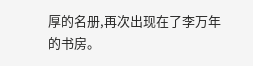厚的名册,再次出现在了李万年的书房。